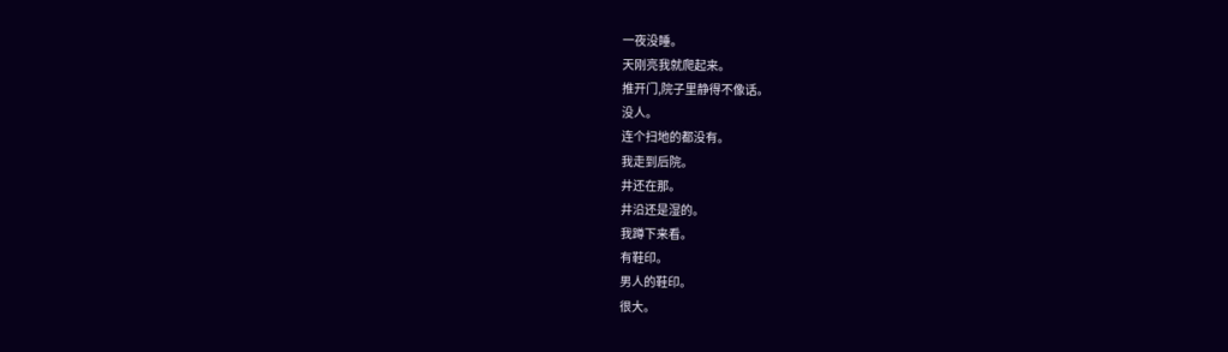一夜没睡。
天刚亮我就爬起来。
推开门,院子里静得不像话。
没人。
连个扫地的都没有。
我走到后院。
井还在那。
井沿还是湿的。
我蹲下来看。
有鞋印。
男人的鞋印。
很大。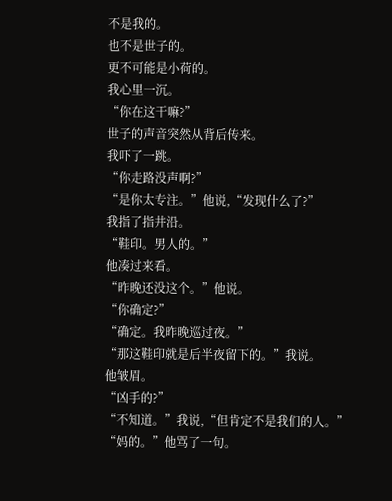不是我的。
也不是世子的。
更不可能是小荷的。
我心里一沉。
“你在这干嘛?”
世子的声音突然从背后传来。
我吓了一跳。
“你走路没声啊?”
“是你太专注。”他说,“发现什么了?”
我指了指井沿。
“鞋印。男人的。”
他凑过来看。
“昨晚还没这个。”他说。
“你确定?”
“确定。我昨晚巡过夜。”
“那这鞋印就是后半夜留下的。”我说。
他皱眉。
“凶手的?”
“不知道。”我说,“但肯定不是我们的人。”
“妈的。”他骂了一句。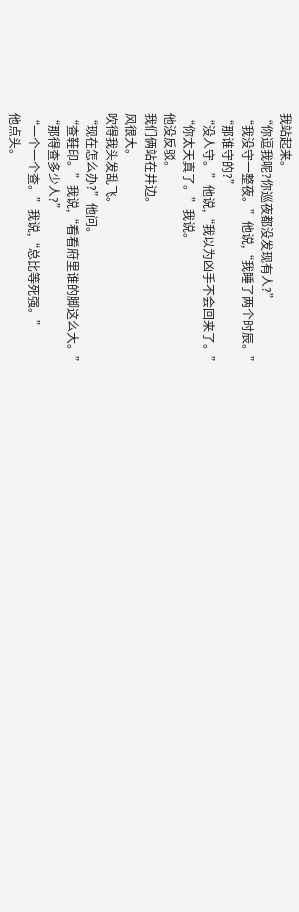我站起来。
“你逗我呢?你巡夜都没发现有人?”
“我没守一整夜。”他说,“我睡了两个时辰。”
“那谁守的?”
“没人守。”他说,“我以为凶手不会回来了。”
“你太天真了。”我说。
他没反驳。
我们俩站在井边。
风很大。
吹得我头发乱飞。
“现在怎么办?”他问。
“查鞋印。”我说,“看看府里谁的脚这么大。”
“那得查多少人?”
“一个一个查。”我说,“总比等死强。”
他点头。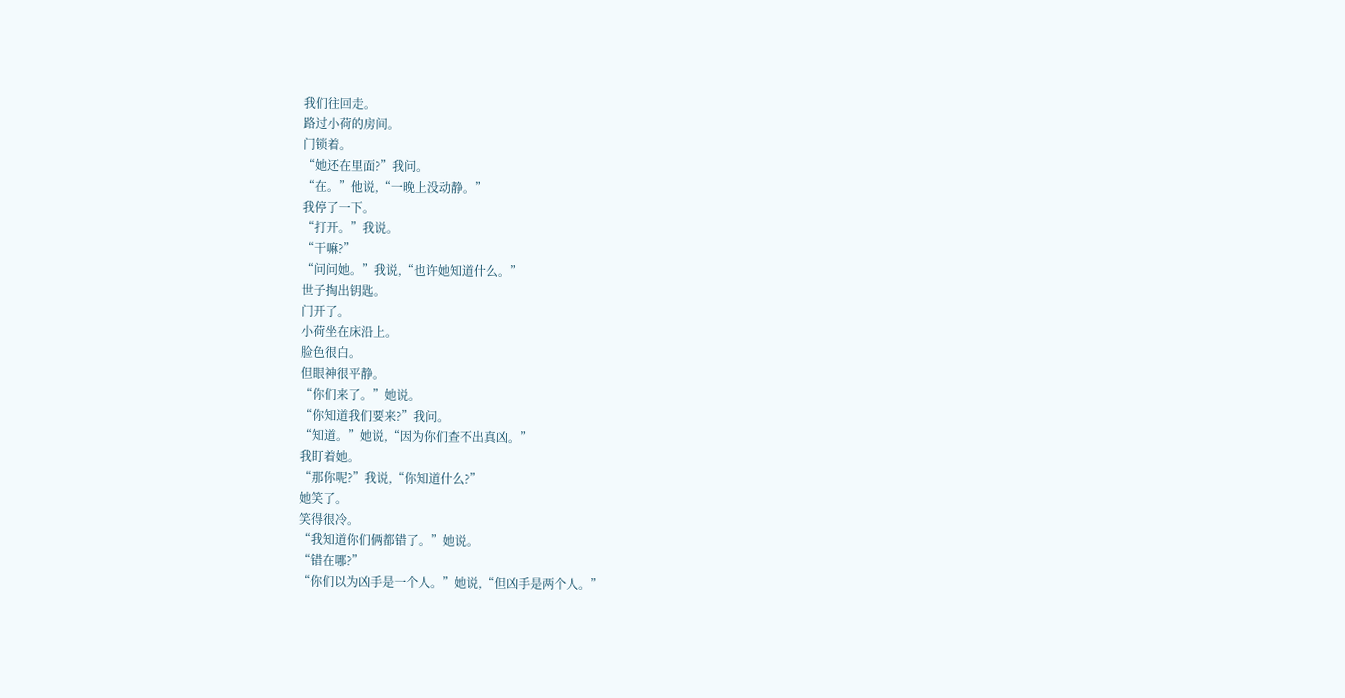我们往回走。
路过小荷的房间。
门锁着。
“她还在里面?”我问。
“在。”他说,“一晚上没动静。”
我停了一下。
“打开。”我说。
“干嘛?”
“问问她。”我说,“也许她知道什么。”
世子掏出钥匙。
门开了。
小荷坐在床沿上。
脸色很白。
但眼神很平静。
“你们来了。”她说。
“你知道我们要来?”我问。
“知道。”她说,“因为你们查不出真凶。”
我盯着她。
“那你呢?”我说,“你知道什么?”
她笑了。
笑得很冷。
“我知道你们俩都错了。”她说。
“错在哪?”
“你们以为凶手是一个人。”她说,“但凶手是两个人。”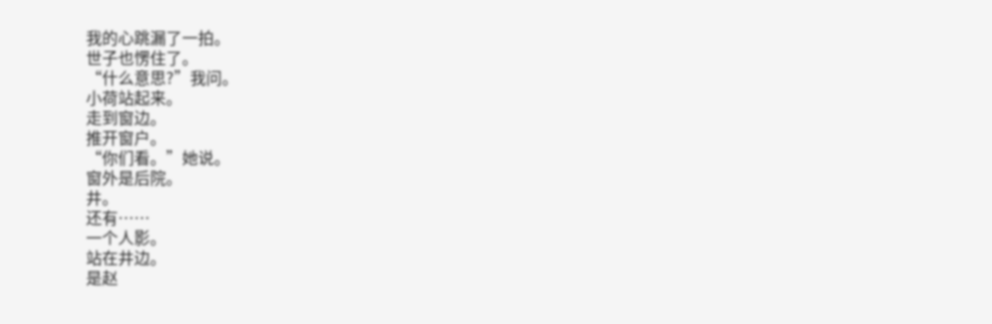我的心跳漏了一拍。
世子也愣住了。
“什么意思?”我问。
小荷站起来。
走到窗边。
推开窗户。
“你们看。”她说。
窗外是后院。
井。
还有……
一个人影。
站在井边。
是赵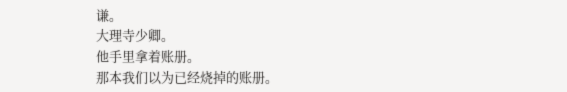谦。
大理寺少卿。
他手里拿着账册。
那本我们以为已经烧掉的账册。